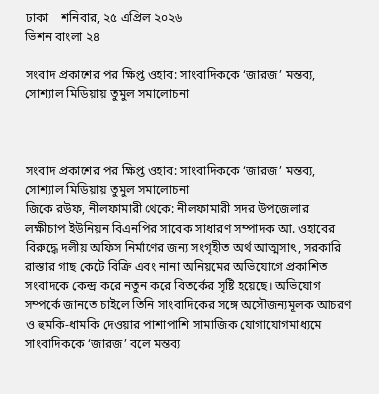ঢাকা    শনিবার, ২৫ এপ্রিল ২০২৬
ভিশন বাংলা ২৪

সংবাদ প্রকাশের পর ক্ষিপ্ত ওহাব: সাংবাদিককে ‘জারজ’ মন্তব্য, সোশ্যাল মিডিয়ায় তুমুল সমালোচনা



সংবাদ প্রকাশের পর ক্ষিপ্ত ওহাব: সাংবাদিককে ‘জারজ’ মন্তব্য, সোশ্যাল মিডিয়ায় তুমুল সমালোচনা
জিকে রউফ, নীলফামারী থেকে: নীলফামারী সদর উপজেলার লক্ষীচাপ ইউনিয়ন বিএনপির সাবেক সাধারণ সম্পাদক আ. ওহাবের বিরুদ্ধে দলীয় অফিস নির্মাণের জন্য সংগৃহীত অর্থ আত্মসাৎ, সরকারি রাস্তার গাছ কেটে বিক্রি এবং নানা অনিয়মের অভিযোগে প্রকাশিত সংবাদকে কেন্দ্র করে নতুন করে বিতর্কের সৃষ্টি হয়েছে। অভিযোগ সম্পর্কে জানতে চাইলে তিনি সাংবাদিকের সঙ্গে অসৌজন্যমূলক আচরণ ও হুমকি-ধামকি দেওয়ার পাশাপাশি সামাজিক যোগাযোগমাধ্যমে সাংবাদিককে ‘জারজ’ বলে মন্তব্য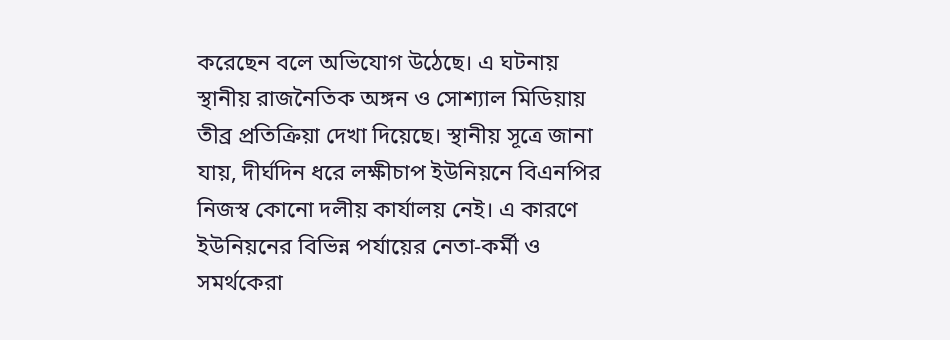করেছেন বলে অভিযোগ উঠেছে। এ ঘটনায় স্থানীয় রাজনৈতিক অঙ্গন ও সোশ্যাল মিডিয়ায় তীব্র প্রতিক্রিয়া দেখা দিয়েছে। স্থানীয় সূত্রে জানা যায়, দীর্ঘদিন ধরে লক্ষীচাপ ইউনিয়নে বিএনপির নিজস্ব কোনো দলীয় কার্যালয় নেই। এ কারণে ইউনিয়নের বিভিন্ন পর্যায়ের নেতা-কর্মী ও সমর্থকেরা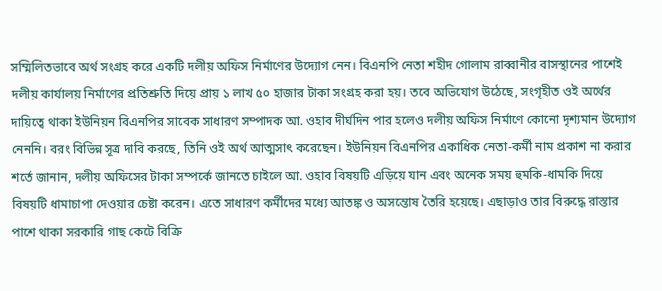সম্মিলিতভাবে অর্থ সংগ্রহ করে একটি দলীয় অফিস নির্মাণের উদ্যোগ নেন। বিএনপি নেতা শহীদ গোলাম রাব্বানীর বাসস্থানের পাশেই দলীয় কার্যালয় নির্মাণের প্রতিশ্রুতি দিয়ে প্রায় ১ লাখ ৫০ হাজার টাকা সংগ্রহ করা হয়। তবে অভিযোগ উঠেছে, সংগৃহীত ওই অর্থের দায়িত্বে থাকা ইউনিয়ন বিএনপির সাবেক সাধারণ সম্পাদক আ. ওহাব দীর্ঘদিন পার হলেও দলীয় অফিস নির্মাণে কোনো দৃশ্যমান উদ্যোগ নেননি। বরং বিভিন্ন সূত্র দাবি করছে, তিনি ওই অর্থ আত্মসাৎ করেছেন। ইউনিয়ন বিএনপির একাধিক নেতা-কর্মী নাম প্রকাশ না করার শর্তে জানান, দলীয় অফিসের টাকা সম্পর্কে জানতে চাইলে আ. ওহাব বিষয়টি এড়িয়ে যান এবং অনেক সময় হুমকি-ধামকি দিয়ে বিষয়টি ধামাচাপা দেওয়ার চেষ্টা করেন। এতে সাধারণ কর্মীদের মধ্যে আতঙ্ক ও অসন্তোষ তৈরি হয়েছে। এছাড়াও তার বিরুদ্ধে রাস্তার পাশে থাকা সরকারি গাছ কেটে বিক্রি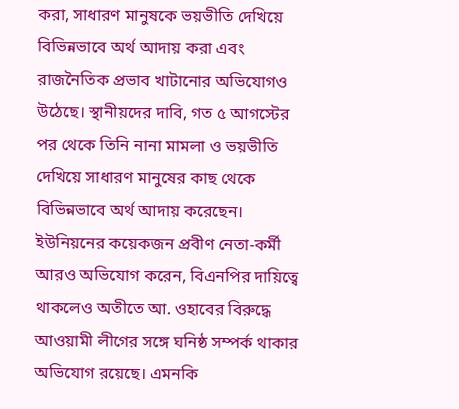করা, সাধারণ মানুষকে ভয়ভীতি দেখিয়ে বিভিন্নভাবে অর্থ আদায় করা এবং রাজনৈতিক প্রভাব খাটানোর অভিযোগও উঠেছে। স্থানীয়দের দাবি, গত ৫ আগস্টের পর থেকে তিনি নানা মামলা ও ভয়ভীতি দেখিয়ে সাধারণ মানুষের কাছ থেকে বিভিন্নভাবে অর্থ আদায় করেছেন। ইউনিয়নের কয়েকজন প্রবীণ নেতা-কর্মী আরও অভিযোগ করেন, বিএনপির দায়িত্বে থাকলেও অতীতে আ. ওহাবের বিরুদ্ধে আওয়ামী লীগের সঙ্গে ঘনিষ্ঠ সম্পর্ক থাকার অভিযোগ রয়েছে। এমনকি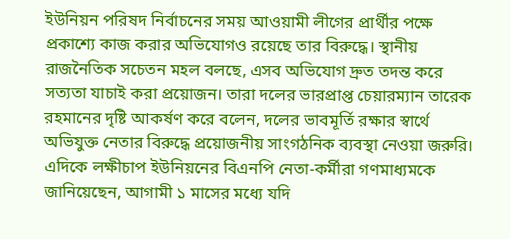ইউনিয়ন পরিষদ নির্বাচনের সময় আওয়ামী লীগের প্রার্থীর পক্ষে প্রকাশ্যে কাজ করার অভিযোগও রয়েছে তার বিরুদ্ধে। স্থানীয় রাজনৈতিক সচেতন মহল বলছে, এসব অভিযোগ দ্রুত তদন্ত করে সত্যতা যাচাই করা প্রয়োজন। তারা দলের ভারপ্রাপ্ত চেয়ারম্যান তারেক রহমানের দৃষ্টি আকর্ষণ করে বলেন, দলের ভাবমূর্তি রক্ষার স্বার্থে অভিযুক্ত নেতার বিরুদ্ধে প্রয়োজনীয় সাংগঠনিক ব্যবস্থা নেওয়া জরুরি। এদিকে লক্ষীচাপ ইউনিয়নের বিএনপি নেতা-কর্মীরা গণমাধ্যমকে জানিয়েছেন, আগামী ১ মাসের মধ্যে যদি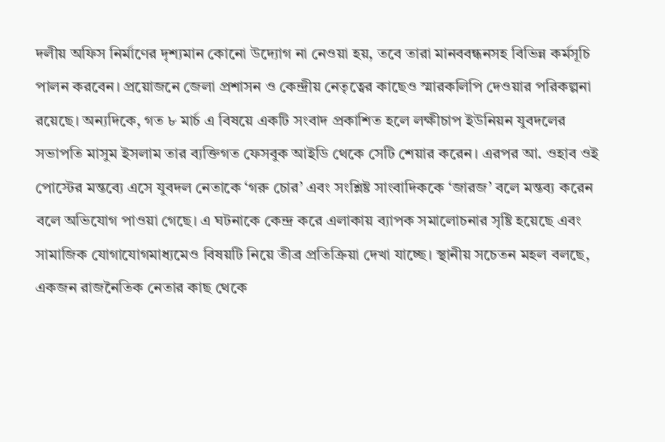দলীয় অফিস নির্মাণের দৃশ্যমান কোনো উদ্যোগ না নেওয়া হয়, তবে তারা মানববন্ধনসহ বিভিন্ন কর্মসূচি পালন করবেন। প্রয়োজনে জেলা প্রশাসন ও কেন্দ্রীয় নেতৃত্বের কাছেও স্মারকলিপি দেওয়ার পরিকল্পনা রয়েছে। অন্যদিকে, গত ৮ মার্চ এ বিষয়ে একটি সংবাদ প্রকাশিত হলে লক্ষীচাপ ইউনিয়ন যুবদলের সভাপতি মাসুম ইসলাম তার ব্যক্তিগত ফেসবুক আইডি থেকে সেটি শেয়ার করেন। এরপর আ. ওহাব ওই পোস্টের মন্তব্যে এসে যুবদল নেতাকে ‘গরু চোর’ এবং সংশ্লিষ্ট সাংবাদিককে ‘জারজ’ বলে মন্তব্য করেন বলে অভিযোগ পাওয়া গেছে। এ ঘটনাকে কেন্দ্র করে এলাকায় ব্যাপক সমালোচনার সৃষ্টি হয়েছে এবং সামাজিক যোগাযোগমাধ্যমেও বিষয়টি নিয়ে তীব্র প্রতিক্রিয়া দেখা যাচ্ছে। স্থানীয় সচেতন মহল বলছে, একজন রাজনৈতিক নেতার কাছ থেকে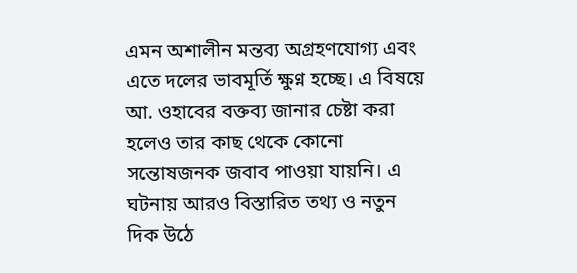এমন অশালীন মন্তব্য অগ্রহণযোগ্য এবং এতে দলের ভাবমূর্তি ক্ষুণ্ন হচ্ছে। এ বিষয়ে আ. ওহাবের বক্তব্য জানার চেষ্টা করা হলেও তার কাছ থেকে কোনো সন্তোষজনক জবাব পাওয়া যায়নি। এ ঘটনায় আরও বিস্তারিত তথ্য ও নতুন দিক উঠে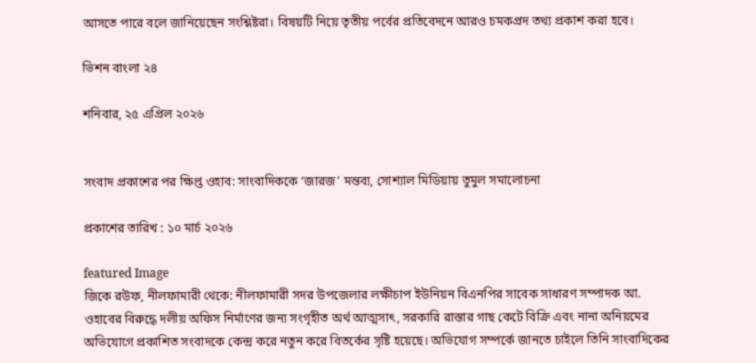আসতে পারে বলে জানিয়েছেন সংশ্লিষ্টরা। বিষয়টি নিয়ে তৃতীয় পর্বের প্রতিবেদনে আরও চমকপ্রদ তথ্য প্রকাশ করা হবে।

ভিশন বাংলা ২৪

শনিবার, ২৫ এপ্রিল ২০২৬


সংবাদ প্রকাশের পর ক্ষিপ্ত ওহাব: সাংবাদিককে ‘জারজ’ মন্তব্য, সোশ্যাল মিডিয়ায় তুমুল সমালোচনা

প্রকাশের তারিখ : ১০ মার্চ ২০২৬

featured Image
জিকে রউফ, নীলফামারী থেকে: নীলফামারী সদর উপজেলার লক্ষীচাপ ইউনিয়ন বিএনপির সাবেক সাধারণ সম্পাদক আ. ওহাবের বিরুদ্ধে দলীয় অফিস নির্মাণের জন্য সংগৃহীত অর্থ আত্মসাৎ, সরকারি রাস্তার গাছ কেটে বিক্রি এবং নানা অনিয়মের অভিযোগে প্রকাশিত সংবাদকে কেন্দ্র করে নতুন করে বিতর্কের সৃষ্টি হয়েছে। অভিযোগ সম্পর্কে জানতে চাইলে তিনি সাংবাদিকের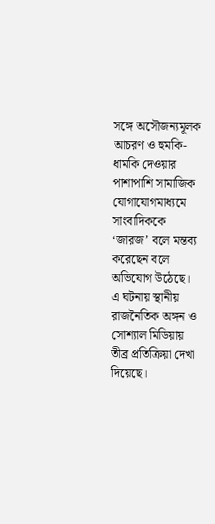সঙ্গে অসৌজন্যমূলক আচরণ ও হুমকি-ধামকি দেওয়ার পাশাপাশি সামাজিক যোগাযোগমাধ্যমে সাংবাদিককে ‘জারজ’ বলে মন্তব্য করেছেন বলে অভিযোগ উঠেছে। এ ঘটনায় স্থানীয় রাজনৈতিক অঙ্গন ও সোশ্যাল মিডিয়ায় তীব্র প্রতিক্রিয়া দেখা দিয়েছে।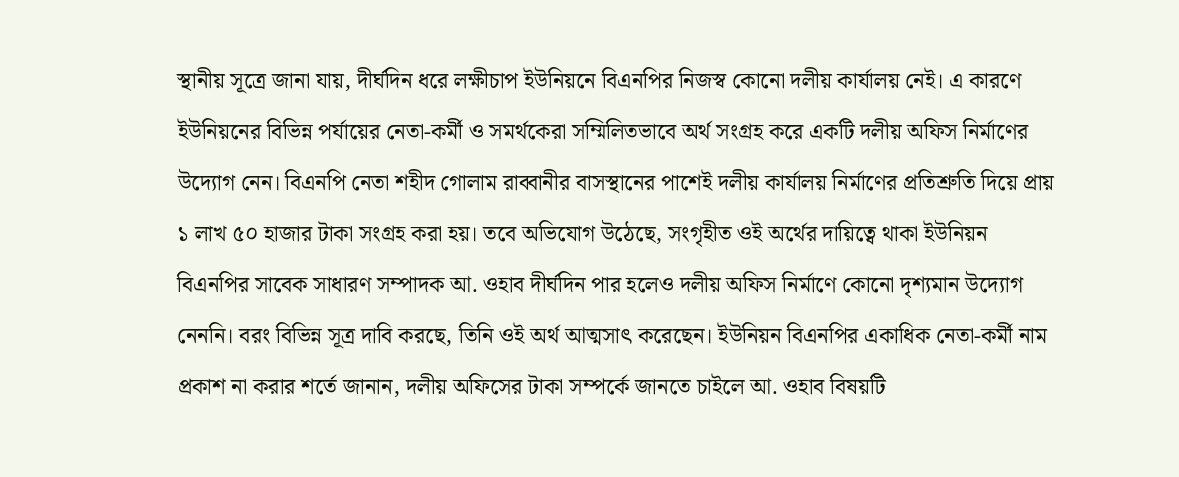স্থানীয় সূত্রে জানা যায়, দীর্ঘদিন ধরে লক্ষীচাপ ইউনিয়নে বিএনপির নিজস্ব কোনো দলীয় কার্যালয় নেই। এ কারণে ইউনিয়নের বিভিন্ন পর্যায়ের নেতা-কর্মী ও সমর্থকেরা সম্মিলিতভাবে অর্থ সংগ্রহ করে একটি দলীয় অফিস নির্মাণের উদ্যোগ নেন। বিএনপি নেতা শহীদ গোলাম রাব্বানীর বাসস্থানের পাশেই দলীয় কার্যালয় নির্মাণের প্রতিশ্রুতি দিয়ে প্রায় ১ লাখ ৫০ হাজার টাকা সংগ্রহ করা হয়। তবে অভিযোগ উঠেছে, সংগৃহীত ওই অর্থের দায়িত্বে থাকা ইউনিয়ন বিএনপির সাবেক সাধারণ সম্পাদক আ. ওহাব দীর্ঘদিন পার হলেও দলীয় অফিস নির্মাণে কোনো দৃশ্যমান উদ্যোগ নেননি। বরং বিভিন্ন সূত্র দাবি করছে, তিনি ওই অর্থ আত্মসাৎ করেছেন। ইউনিয়ন বিএনপির একাধিক নেতা-কর্মী নাম প্রকাশ না করার শর্তে জানান, দলীয় অফিসের টাকা সম্পর্কে জানতে চাইলে আ. ওহাব বিষয়টি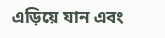এড়িয়ে যান এবং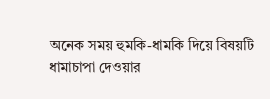অনেক সময় হুমকি-ধামকি দিয়ে বিষয়টি ধামাচাপা দেওয়ার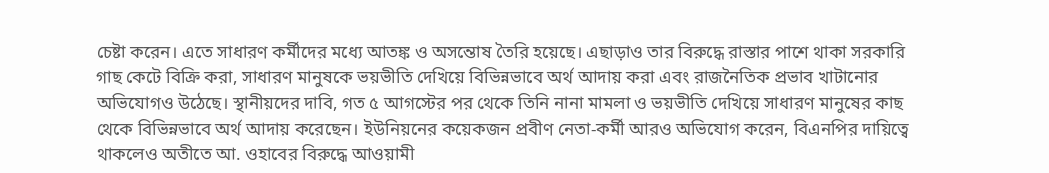চেষ্টা করেন। এতে সাধারণ কর্মীদের মধ্যে আতঙ্ক ও অসন্তোষ তৈরি হয়েছে। এছাড়াও তার বিরুদ্ধে রাস্তার পাশে থাকা সরকারি গাছ কেটে বিক্রি করা, সাধারণ মানুষকে ভয়ভীতি দেখিয়ে বিভিন্নভাবে অর্থ আদায় করা এবং রাজনৈতিক প্রভাব খাটানোর অভিযোগও উঠেছে। স্থানীয়দের দাবি, গত ৫ আগস্টের পর থেকে তিনি নানা মামলা ও ভয়ভীতি দেখিয়ে সাধারণ মানুষের কাছ থেকে বিভিন্নভাবে অর্থ আদায় করেছেন। ইউনিয়নের কয়েকজন প্রবীণ নেতা-কর্মী আরও অভিযোগ করেন, বিএনপির দায়িত্বে থাকলেও অতীতে আ. ওহাবের বিরুদ্ধে আওয়ামী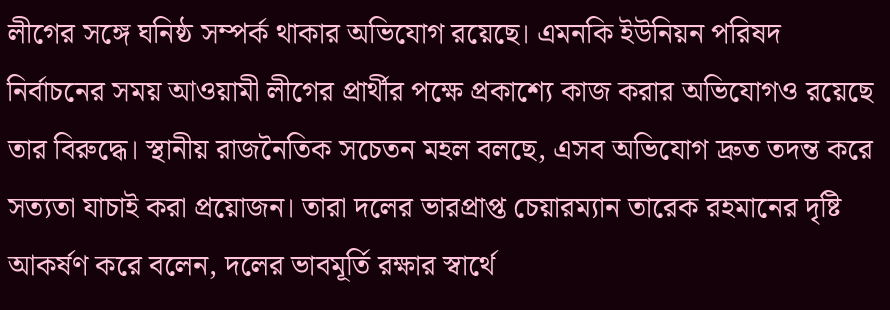লীগের সঙ্গে ঘনিষ্ঠ সম্পর্ক থাকার অভিযোগ রয়েছে। এমনকি ইউনিয়ন পরিষদ নির্বাচনের সময় আওয়ামী লীগের প্রার্থীর পক্ষে প্রকাশ্যে কাজ করার অভিযোগও রয়েছে তার বিরুদ্ধে। স্থানীয় রাজনৈতিক সচেতন মহল বলছে, এসব অভিযোগ দ্রুত তদন্ত করে সত্যতা যাচাই করা প্রয়োজন। তারা দলের ভারপ্রাপ্ত চেয়ারম্যান তারেক রহমানের দৃষ্টি আকর্ষণ করে বলেন, দলের ভাবমূর্তি রক্ষার স্বার্থে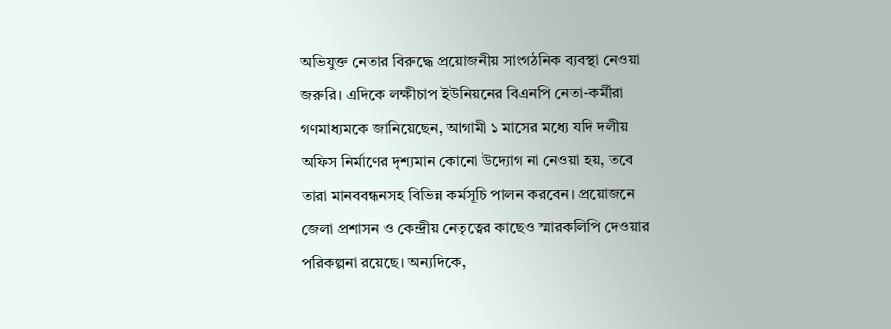অভিযুক্ত নেতার বিরুদ্ধে প্রয়োজনীয় সাংগঠনিক ব্যবস্থা নেওয়া জরুরি। এদিকে লক্ষীচাপ ইউনিয়নের বিএনপি নেতা-কর্মীরা গণমাধ্যমকে জানিয়েছেন, আগামী ১ মাসের মধ্যে যদি দলীয় অফিস নির্মাণের দৃশ্যমান কোনো উদ্যোগ না নেওয়া হয়, তবে তারা মানববন্ধনসহ বিভিন্ন কর্মসূচি পালন করবেন। প্রয়োজনে জেলা প্রশাসন ও কেন্দ্রীয় নেতৃত্বের কাছেও স্মারকলিপি দেওয়ার পরিকল্পনা রয়েছে। অন্যদিকে,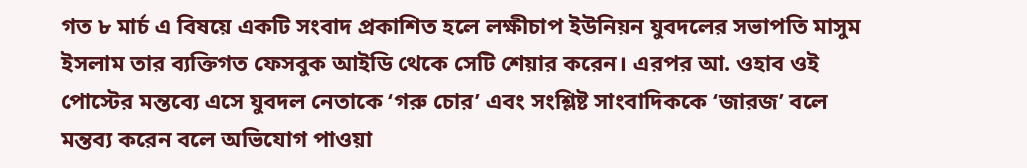গত ৮ মার্চ এ বিষয়ে একটি সংবাদ প্রকাশিত হলে লক্ষীচাপ ইউনিয়ন যুবদলের সভাপতি মাসুম ইসলাম তার ব্যক্তিগত ফেসবুক আইডি থেকে সেটি শেয়ার করেন। এরপর আ. ওহাব ওই পোস্টের মন্তব্যে এসে যুবদল নেতাকে ‘গরু চোর’ এবং সংশ্লিষ্ট সাংবাদিককে ‘জারজ’ বলে মন্তব্য করেন বলে অভিযোগ পাওয়া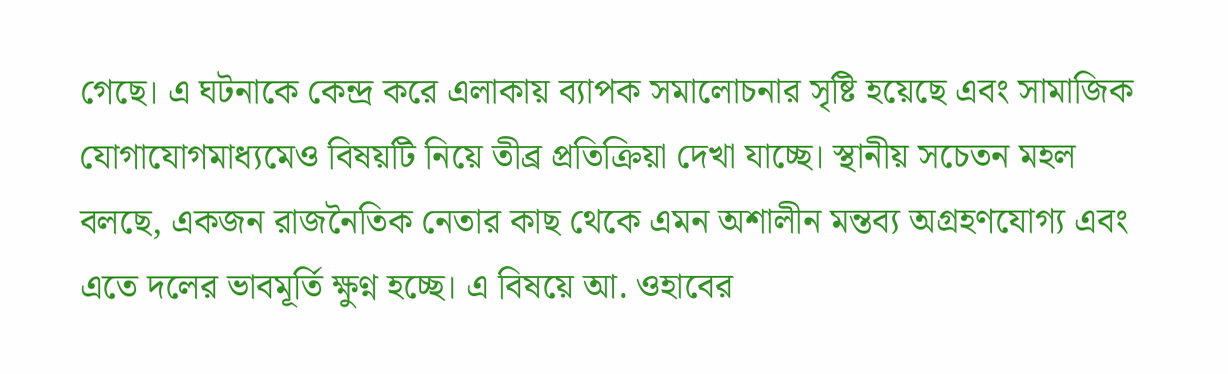গেছে। এ ঘটনাকে কেন্দ্র করে এলাকায় ব্যাপক সমালোচনার সৃষ্টি হয়েছে এবং সামাজিক যোগাযোগমাধ্যমেও বিষয়টি নিয়ে তীব্র প্রতিক্রিয়া দেখা যাচ্ছে। স্থানীয় সচেতন মহল বলছে, একজন রাজনৈতিক নেতার কাছ থেকে এমন অশালীন মন্তব্য অগ্রহণযোগ্য এবং এতে দলের ভাবমূর্তি ক্ষুণ্ন হচ্ছে। এ বিষয়ে আ. ওহাবের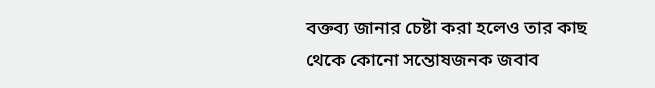বক্তব্য জানার চেষ্টা করা হলেও তার কাছ থেকে কোনো সন্তোষজনক জবাব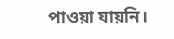পাওয়া যায়নি।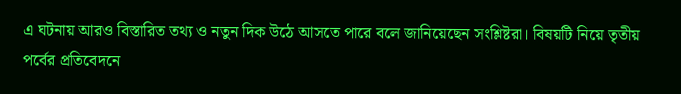এ ঘটনায় আরও বিস্তারিত তথ্য ও নতুন দিক উঠে আসতে পারে বলে জানিয়েছেন সংশ্লিষ্টরা। বিষয়টি নিয়ে তৃতীয় পর্বের প্রতিবেদনে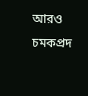আরও চমকপ্রদ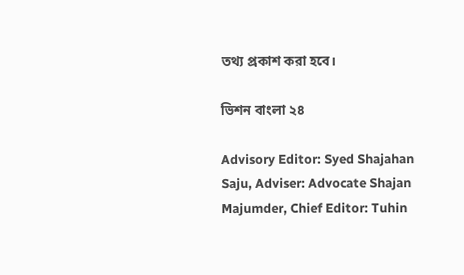তথ্য প্রকাশ করা হবে।

ভিশন বাংলা ২৪

Advisory Editor: Syed Shajahan Saju, Adviser: Advocate Shajan Majumder, Chief Editor: Tuhin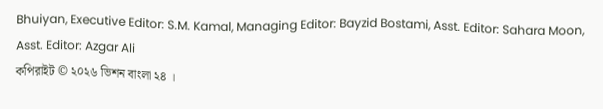Bhuiyan, Executive Editor: S.M. Kamal, Managing Editor: Bayzid Bostami, Asst. Editor: Sahara Moon, Asst. Editor: Azgar Ali
কপিরাইট © ২০২৬ ভিশন বাংলা ২৪ ।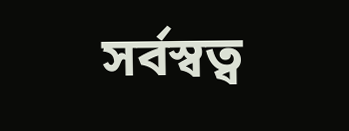সর্বস্বত্ব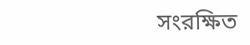সংরক্ষিত